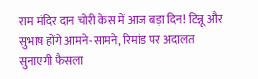राम मंदिर दान चोरी केस में आज बड़ा दिन! टिन्नू और सुभाष होंगे आमने-सामने, रिमांड पर अदालत सुनाएगी फैसला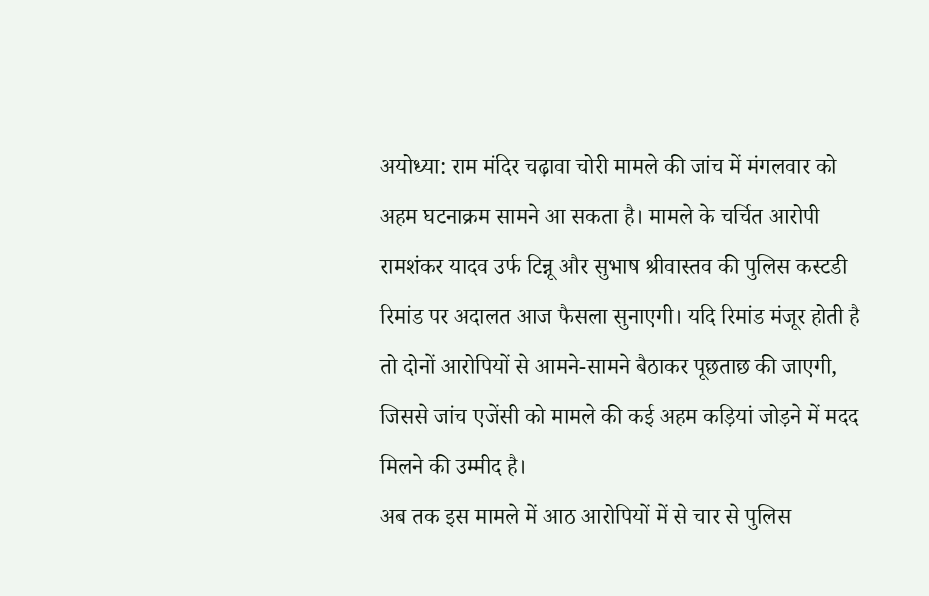अयोध्या: राम मंदिर चढ़ावा चोरी मामले की जांच में मंगलवार को अहम घटनाक्रम सामने आ सकता है। मामले के चर्चित आरोपी रामशंकर यादव उर्फ टिन्नू और सुभाष श्रीवास्तव की पुलिस कस्टडी रिमांड पर अदालत आज फैसला सुनाएगी। यदि रिमांड मंजूर होती है तो दोनों आरोपियों से आमने-सामने बैठाकर पूछताछ की जाएगी, जिससे जांच एजेंसी को मामले की कई अहम कड़ियां जोड़ने में मदद मिलने की उम्मीद है।
अब तक इस मामले में आठ आरोपियों में से चार से पुलिस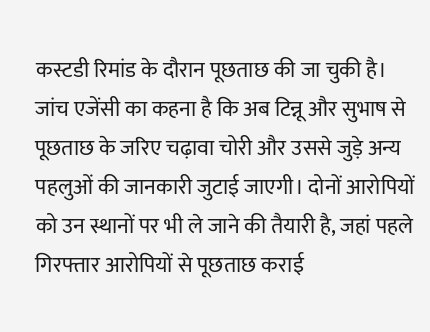कस्टडी रिमांड के दौरान पूछताछ की जा चुकी है। जांच एजेंसी का कहना है कि अब टिन्नू और सुभाष से पूछताछ के जरिए चढ़ावा चोरी और उससे जुड़े अन्य पहलुओं की जानकारी जुटाई जाएगी। दोनों आरोपियों को उन स्थानों पर भी ले जाने की तैयारी है, जहां पहले गिरफ्तार आरोपियों से पूछताछ कराई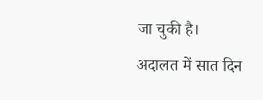जा चुकी है।
अदालत में सात दिन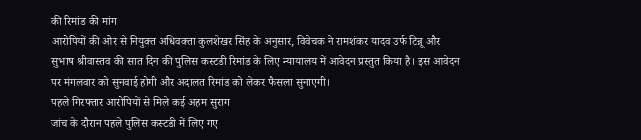की रिमांड की मांग
आरोपियों की ओर से नियुक्त अधिवक्ता कुलशेखर सिंह के अनुसार, विवेचक ने रामशंकर यादव उर्फ टिन्नू और सुभाष श्रीवास्तव की सात दिन की पुलिस कस्टडी रिमांड के लिए न्यायालय में आवेदन प्रस्तुत किया है। इस आवेदन पर मंगलवार को सुनवाई होगी और अदालत रिमांड को लेकर फैसला सुनाएगी।
पहले गिरफ्तार आरोपियों से मिले कई अहम सुराग
जांच के दौरान पहले पुलिस कस्टडी में लिए गए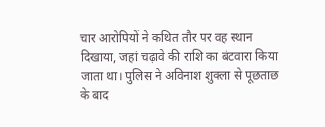चार आरोपियों ने कथित तौर पर वह स्थान दिखाया, जहां चढ़ावे की राशि का बंटवारा किया जाता था। पुलिस ने अविनाश शुक्ला से पूछताछ के बाद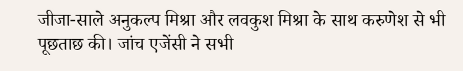जीजा-साले अनुकल्प मिश्रा और लवकुश मिश्रा के साथ करुणेश से भी पूछताछ की। जांच एजेंसी ने सभी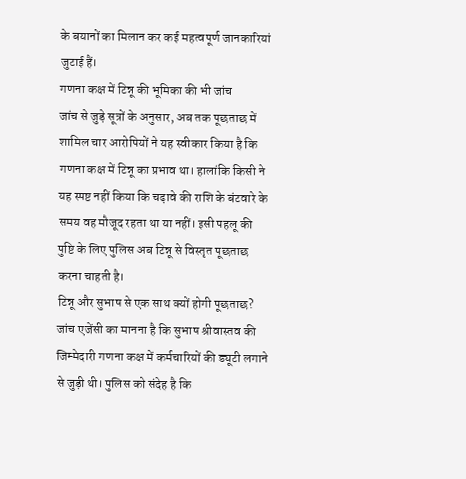के बयानों का मिलान कर कई महत्वपूर्ण जानकारियां जुटाई हैं।
गणना कक्ष में टिन्नू की भूमिका की भी जांच
जांच से जुड़े सूत्रों के अनुसार, अब तक पूछताछ में शामिल चार आरोपियों ने यह स्वीकार किया है कि गणना कक्ष में टिन्नू का प्रभाव था। हालांकि किसी ने यह स्पष्ट नहीं किया कि चढ़ावे की राशि के बंटवारे के समय वह मौजूद रहता था या नहीं। इसी पहलू की पुष्टि के लिए पुलिस अब टिन्नू से विस्तृत पूछताछ करना चाहती है।
टिन्नू और सुभाष से एक साथ क्यों होगी पूछताछ?
जांच एजेंसी का मानना है कि सुभाष श्रीवास्तव की जिम्मेदारी गणना कक्ष में कर्मचारियों की ड्यूटी लगाने से जुड़ी थी। पुलिस को संदेह है कि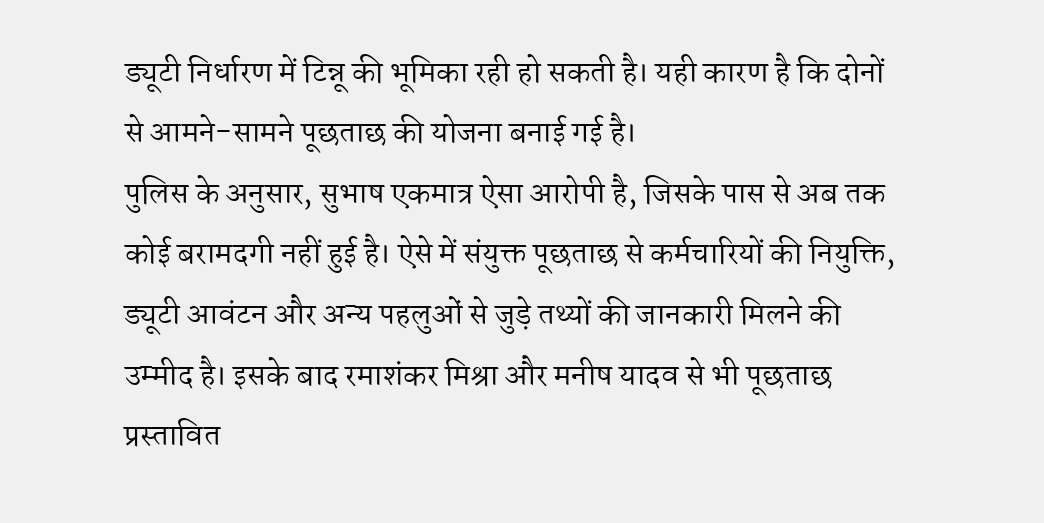ड्यूटी निर्धारण में टिन्नू की भूमिका रही हो सकती है। यही कारण है कि दोनों से आमने-सामने पूछताछ की योजना बनाई गई है।
पुलिस के अनुसार, सुभाष एकमात्र ऐसा आरोपी है, जिसके पास से अब तक कोई बरामदगी नहीं हुई है। ऐसे में संयुक्त पूछताछ से कर्मचारियों की नियुक्ति, ड्यूटी आवंटन और अन्य पहलुओं से जुड़े तथ्यों की जानकारी मिलने की उम्मीद है। इसके बाद रमाशंकर मिश्रा और मनीष यादव से भी पूछताछ प्रस्तावित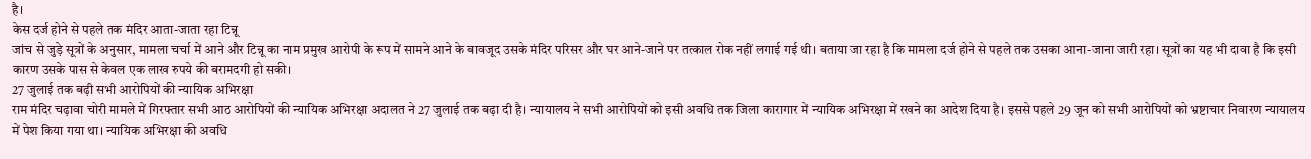है।
केस दर्ज होने से पहले तक मंदिर आता-जाता रहा टिन्नू
जांच से जुड़े सूत्रों के अनुसार, मामला चर्चा में आने और टिन्नू का नाम प्रमुख आरोपी के रूप में सामने आने के बावजूद उसके मंदिर परिसर और घर आने-जाने पर तत्काल रोक नहीं लगाई गई थी। बताया जा रहा है कि मामला दर्ज होने से पहले तक उसका आना-जाना जारी रहा। सूत्रों का यह भी दावा है कि इसी कारण उसके पास से केवल एक लाख रुपये की बरामदगी हो सकी।
27 जुलाई तक बढ़ी सभी आरोपियों की न्यायिक अभिरक्षा
राम मंदिर चढ़ावा चोरी मामले में गिरफ्तार सभी आठ आरोपियों की न्यायिक अभिरक्षा अदालत ने 27 जुलाई तक बढ़ा दी है। न्यायालय ने सभी आरोपियों को इसी अवधि तक जिला कारागार में न्यायिक अभिरक्षा में रखने का आदेश दिया है। इससे पहले 29 जून को सभी आरोपियों को भ्रष्टाचार निवारण न्यायालय में पेश किया गया था। न्यायिक अभिरक्षा की अवधि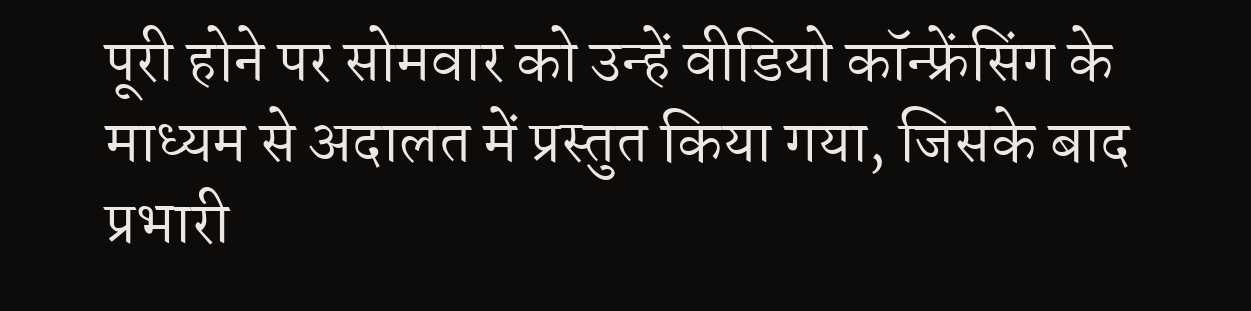पूरी होने पर सोमवार को उन्हें वीडियो कॉन्फ्रेंसिंग के माध्यम से अदालत में प्रस्तुत किया गया, जिसके बाद प्रभारी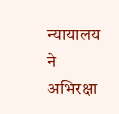न्यायालय ने अभिरक्षा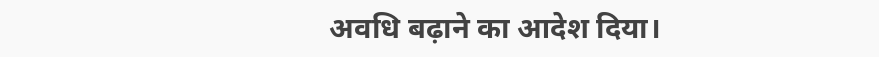अवधि बढ़ाने का आदेश दिया।